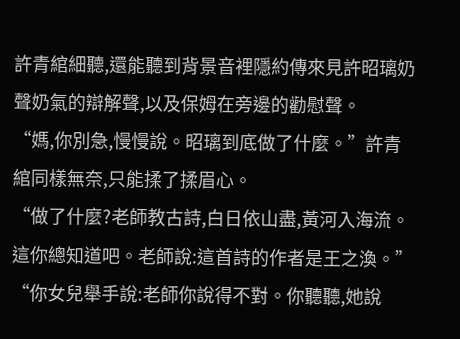許青綰細聽,還能聽到背景音裡隱約傳來見許昭璃奶聲奶氣的辯解聲,以及保姆在旁邊的勸慰聲。
“媽,你別急,慢慢說。昭璃到底做了什麼。”許青綰同樣無奈,只能揉了揉眉心。
“做了什麼?老師教古詩,白日依山盡,黃河入海流。這你總知道吧。老師說:這首詩的作者是王之渙。”
“你女兒舉手說:老師你說得不對。你聽聽,她說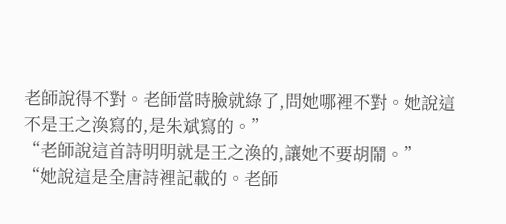老師說得不對。老師當時臉就綠了,問她哪裡不對。她說這不是王之渙寫的,是朱斌寫的。”
“老師說這首詩明明就是王之渙的,讓她不要胡鬧。”
“她說這是全唐詩裡記載的。老師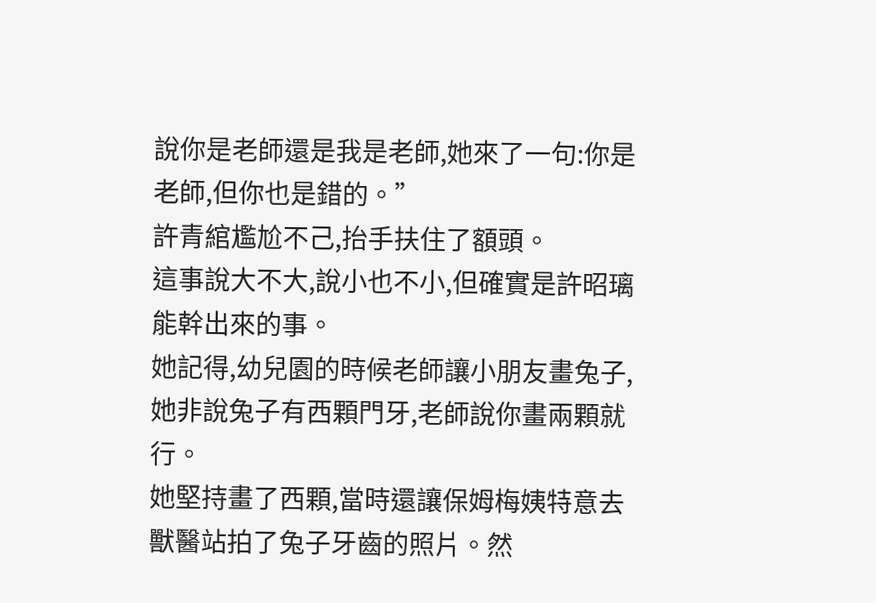說你是老師還是我是老師,她來了一句:你是老師,但你也是錯的。”
許青綰尷尬不己,抬手扶住了額頭。
這事說大不大,說小也不小,但確實是許昭璃能幹出來的事。
她記得,幼兒園的時候老師讓小朋友畫兔子,她非說兔子有西顆門牙,老師說你畫兩顆就行。
她堅持畫了西顆,當時還讓保姆梅姨特意去獸醫站拍了兔子牙齒的照片。然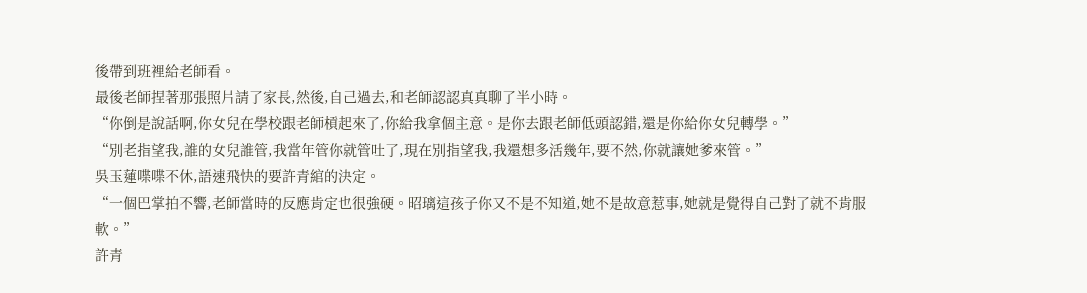後帶到班裡給老師看。
最後老師捏著那張照片請了家長,然後,自己過去,和老師認認真真聊了半小時。
“你倒是說話啊,你女兒在學校跟老師槓起來了,你給我拿個主意。是你去跟老師低頭認錯,還是你給你女兒轉學。”
“別老指望我,誰的女兒誰管,我當年管你就管吐了,現在別指望我,我還想多活幾年,要不然,你就讓她爹來管。”
吳玉蓮喋喋不休,語速飛快的要許青綰的決定。
“一個巴掌拍不響,老師當時的反應肯定也很強硬。昭璃這孩子你又不是不知道,她不是故意惹事,她就是覺得自己對了就不肯服軟。”
許青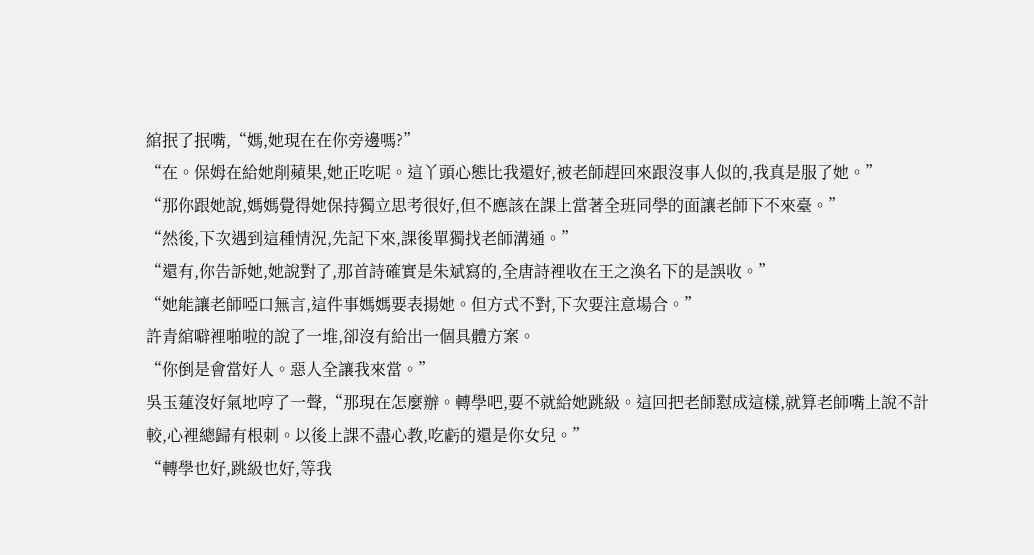綰抿了抿嘴,“媽,她現在在你旁邊嗎?”
“在。保姆在給她削蘋果,她正吃呢。這丫頭心態比我還好,被老師趕回來跟沒事人似的,我真是服了她。”
“那你跟她說,媽媽覺得她保持獨立思考很好,但不應該在課上當著全班同學的面讓老師下不來臺。”
“然後,下次遇到這種情況,先記下來,課後單獨找老師溝通。”
“還有,你告訴她,她說對了,那首詩確實是朱斌寫的,全唐詩裡收在王之渙名下的是誤收。”
“她能讓老師啞口無言,這件事媽媽要表揚她。但方式不對,下次要注意場合。”
許青綰噼裡啪啦的說了一堆,卻沒有給出一個具體方案。
“你倒是會當好人。惡人全讓我來當。”
吳玉蓮沒好氣地哼了一聲,“那現在怎麼辦。轉學吧,要不就給她跳級。這回把老師懟成這樣,就算老師嘴上說不計較,心裡總歸有根刺。以後上課不盡心教,吃虧的還是你女兒。”
“轉學也好,跳級也好,等我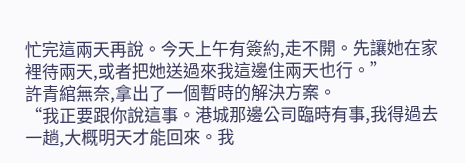忙完這兩天再說。今天上午有簽約,走不開。先讓她在家裡待兩天,或者把她送過來我這邊住兩天也行。”
許青綰無奈,拿出了一個暫時的解決方案。
“我正要跟你說這事。港城那邊公司臨時有事,我得過去一趟,大概明天才能回來。我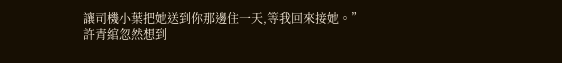讓司機小葉把她送到你那邊住一天,等我回來接她。”
許青綰忽然想到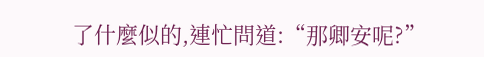了什麼似的,連忙問道:“那卿安呢?”